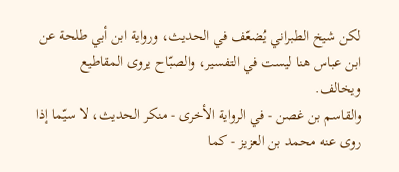لكن شيخ الطبراني يُضعّف في الحديث، ورواية ابن أبي طلحة عن ابن عباس هنا ليست في التفسير، والصبّاح يروى المقاطيع ويخالف.
والقاسم بن غصن - في الرواية الأخرى - منكر الحديث، لا سيّما إذا روى عنه محمد بن العزيز - كما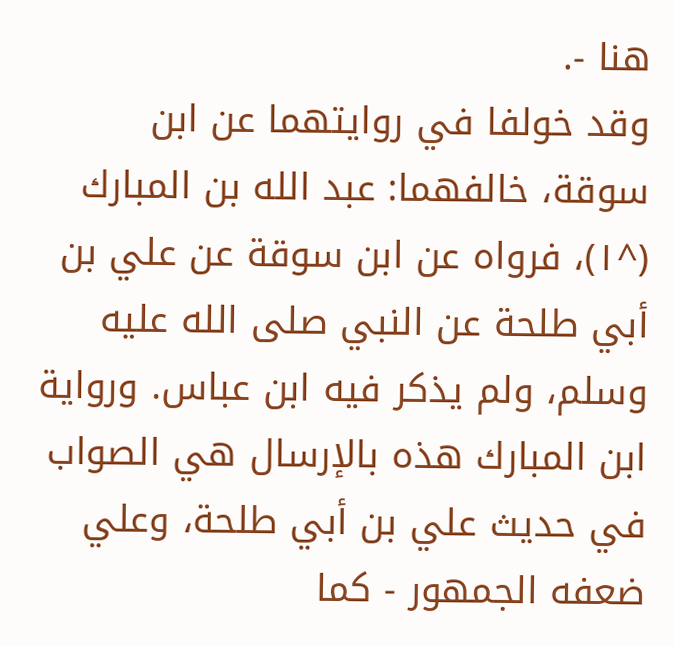هنا -.
وقد خولفا في روايتهما عن ابن سوقة، خالفهما: عبد الله بن المبارك (^١)، فرواه عن ابن سوقة عن علي بن أبي طلحة عن النبي صلى الله عليه وسلم، ولم يذكر فيه ابن عباس. ورواية ابن المبارك هذه بالإرسال هي الصواب في حديث علي بن أبي طلحة، وعلي ضعفه الجمهور - كما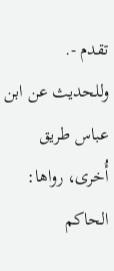تقدم -.
وللحديث عن ابن عباس طريق أُخرى، رواها: الحاكم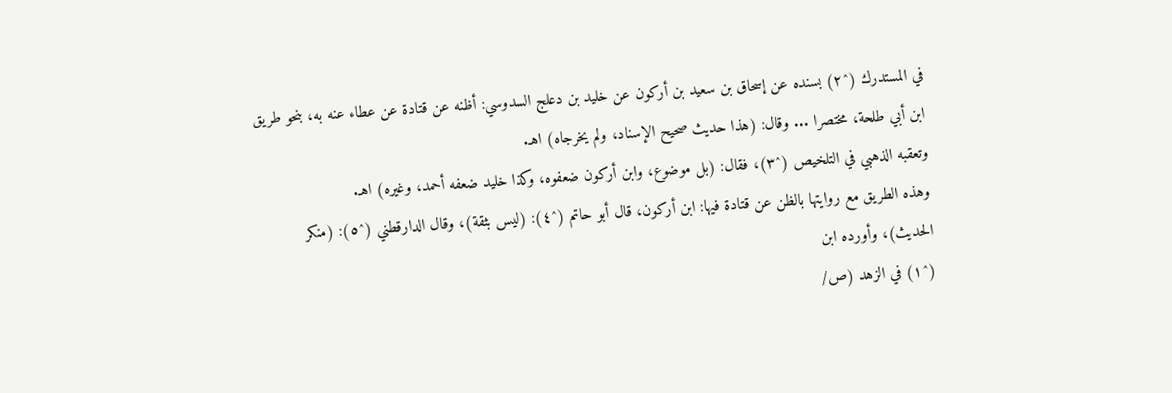في المستدرك (^٢) بسنده عن إسحاق بن سعيد بن أركون عن خليد بن دعلج السدوسي: أظنه عن قتادة عن عطاء عنه به، بنحو طريق ابن أبي طلحة، مختصرا ... وقال: (هذا حديث صحيح الإسناد، ولم يخرجاه) اهـ.
وتعقبه الذهبي في التلخيص (^٣)، فقال: (بل موضوع، وابن أركون ضعفوه، وكذا خليد ضعفه أحمد، وغيره) اهـ.
وهذه الطريق مع روايتها بالظن عن قتادة فيها: ابن أركون، قال أبو حاتم (^٤): (ليس بثقة)، وقال الدارقطني (^٥): (منكر الحديث)، وأورده ابن
(^١) في الزهد (ص/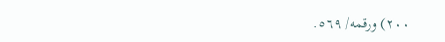٢٠٠) ورقمه/ ٥٦٩.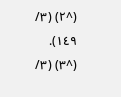(^٢) (٣/ ١٤٩).
(^٣) (٣/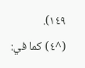١٤٩).
(^٤) كما في: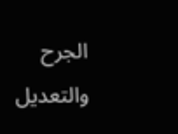الجرح والتعديل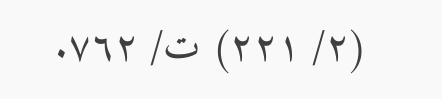(٢/ ٢٢١) ت/ ٧٦٢.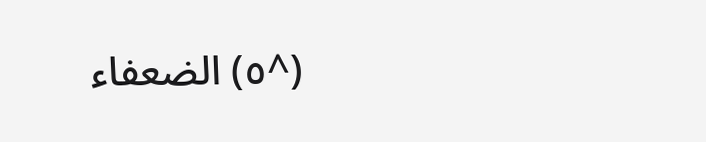(^٥) الضعفاء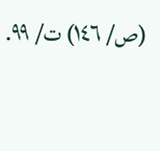(ص/ ١٤٦) ت/ ٩٩.